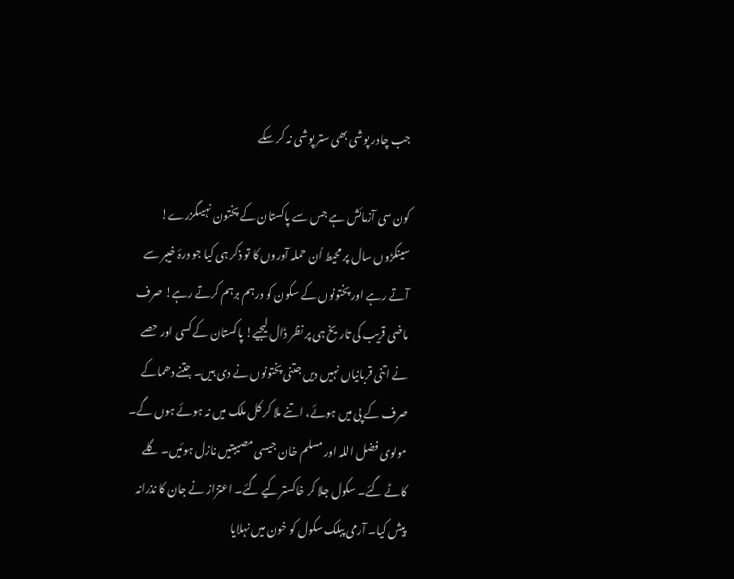جب چادر پوشی بھی ستر پوشی نہ کر سکے

کون سی آزمائش ہے جس سے پاکستان کے پختون نہیںگزرے!
سینکڑوں سال پر محیط اُن حملہ آوروں کا تو ذکر ہی کیا جو درۂ خیبر سے آتے رہے اور پختونوں کے سکون کو درہم برہم کرتے رہے! صرف ماضی قریب کی تاریخ ہی پر نظر ڈال لیجیے! پاکستان کے کسی اور حصے نے اتنی قربانیاں نہیں دیں جتنی پختونوں نے دی ہیں۔ جتنے دھماکے صرف کے پی میں ہوئے، اتنے ملا کر کل ملک میں نہ ہوئے ہوں گے۔ مولوی فضل اللہ اور مسلم خان جیسی مصیبتیں نازل ہوئیں۔ گلے کاٹے گئے۔ سکول جلا کر خاکستر کیے گئے۔ اعتزاز نے جان کا نذرانہ پیش کیا۔ آرمی پبلک سکول کو خون میں نہلایا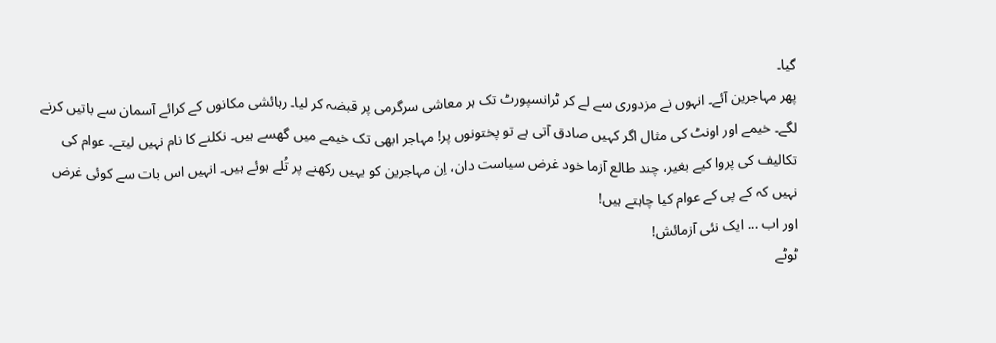گیا۔
پھر مہاجرین آئے۔ انہوں نے مزدوری سے لے کر ٹرانسپورٹ تک ہر معاشی سرگرمی پر قبضہ کر لیا۔ رہائشی مکانوں کے کرائے آسمان سے باتیں کرنے لگے۔ خیمے اور اونٹ کی مثال اگر کہیں صادق آتی ہے تو پختونوں پر! مہاجر ابھی تک خیمے میں گھسے ہیں۔ نکلنے کا نام نہیں لیتے۔ عوام کی تکالیف کی پروا کیے بغیر، چند طالع آزما خود غرض سیاست دان، اِن مہاجرین کو یہیں رکھنے پر تُلے ہوئے ہیں۔ انہیں اس بات سے کوئی غرض نہیں کہ کے پی کے عوام کیا چاہتے ہیں!
اور اب ... ایک نئی آزمائش!
ٹوٹے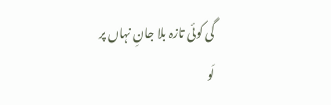گی کوئی تازہ بلا جانِ نہاں پر
لَو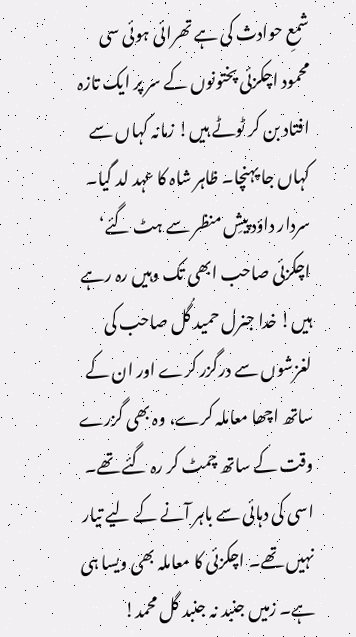شمعِ حوادث کی ہے تھرائی ہوئی سی
محمود اچکزئی پختونوں کے سر پر ایک تازہ افتاد بن کر ٹوٹے ہیں! زمانہ کہاں سے کہاں جا پہنچا۔ ظاہر شاہ کا عہد لد گیا۔ سردار داؤد پیشِ منظر سے ہٹ گئے‘ اچکزئی صاحب ابھی تک وہیں رہ رہے ہیں! خدا جنرل حمید گُل صاحب کی لغزشوں سے درگزر کرے اور ان کے ساتھ اچھا معاملہ کرے، وہ بھی گزرے وقت کے ساتھ چمٹ کر رہ گئے تھے۔ اسی کی دہائی سے باہر آنے کے لیے تیار نہیں تھے۔ اچکزئی کا معاملہ بھی ویسا ہی ہے۔ زمیں جنبد نہ جنبد گل محمد!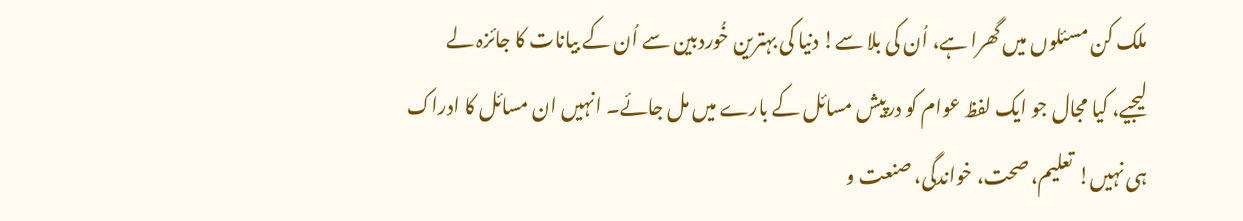ملک کن مسئلوں میں گھرا ہے، اُن کی بلا سے! دنیا کی بہترین خُوردبین سے اُن کے بیانات کا جائزہ لے لیجیے، کیا مجال جو ایک لفظ عوام کو درپیش مسائل کے بارے میں مل جائے۔ انہیں ان مسائل کا ادراک ہی نہیں! تعلیم، صحت، خواندگی، صنعت و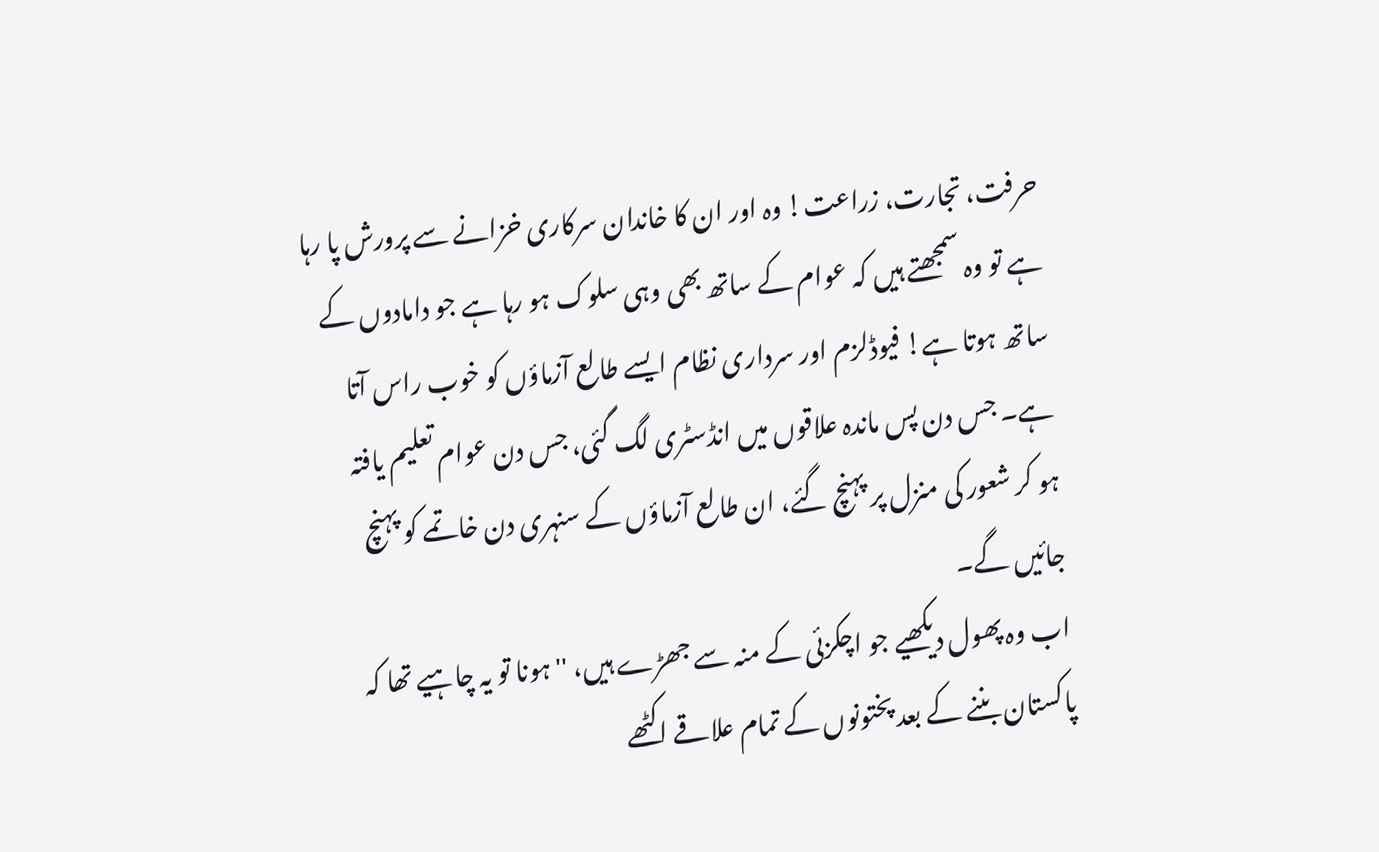حرفت، تجارت، زراعت! وہ اور ان کا خاندان سرکاری خزانے سے پرورش پا رہا ہے تو وہ سمجھتے ہیں کہ عوام کے ساتھ بھی وہی سلوک ہو رہا ہے جو دامادوں کے ساتھ ہوتا ہے! فیوڈلزم اور سرداری نظام ایسے طالع آزماؤں کو خوب راس آتا ہے۔ جس دن پس ماندہ علاقوں میں انڈسٹری لگ گئی، جس دن عوام تعلیم یافتہ ہو کر شعور کی منزل پر پہنچ گئے، ان طالع آزماؤں کے سنہری دن خاتمے کو پہنچ جائیں گے۔
اب وہ پھول دیکھیے جو اچکزئی کے منہ سے جھڑے ہیں، ''ہونا تو یہ چاہیے تھا کہ پاکستان بننے کے بعد پختونوں کے تمام علاقے اکٹھے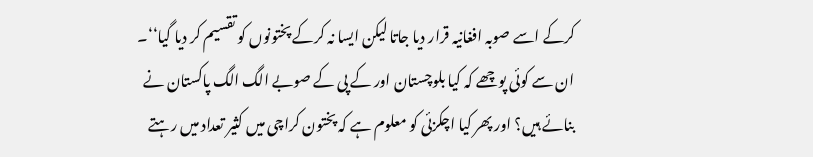کرکے اسے صوبہ افغانیہ قرار دیا جاتا لیکن ایسا نہ کرکے پختونوں کو تقسیم کر دیا گیا‘‘۔
ان سے کوئی پوچھے کہ کیا بلوچستان اور کے پی کے صوبے الگ الگ پاکستان نے بنائے ہیں؟ اور پھر کیا اچکزئی کو معلوم ہے کہ پختون کراچی میں کثیر تعداد میں رہتے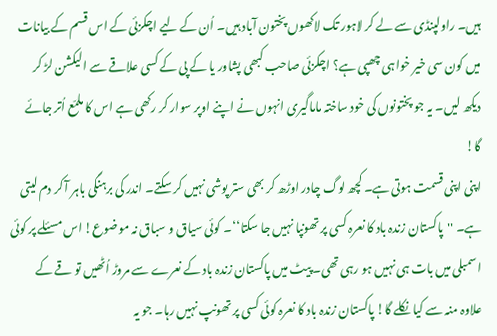ہیں۔ راولپنڈی سے لے کر لاہور تک لاکھوں پختون آباد ہیں۔ اُن کے لیے اچکزئی کے اس قسم کے بیانات میں کون سی خیر خواہی چھپی ہے؟ اچکزئی صاحب کبھی پشاور یا کے پی کے کسی علاقے سے الیکشن لڑ کر دیکھ لیں۔ یہ جو پختونوں کی خود ساختہ ماماگیری انہوں نے اپنے اوپر سوار کر رکھی ہے اس کا ملمّع اُتر جائے گا!
اپنی اپنی قسمت ہوتی ہے۔ کچھ لوگ چادر اوڑھ کر بھی ستر پوشی نہیں کر سکتے۔ اندر کی برہنگی باہر آ کر دم لیتی ہے۔ ''پاکستان زندہ باد کا نعرہ کسی پر تھونپا نہیں جا سکتا‘‘۔ کوئی سیاق و سباق نہ موضوع! اس مسئلے پر کوئی اسمبلی میں بات ہی نہیں ہو رہی تھی۔ پیٹ میں پاکستان زندہ باد کے نعرے سے مروڑ اُٹھیں تو قے کے علاوہ منہ سے کیا نکلے گا! پاکستان زندہ باد کا نعرہ کوئی کسی پر تھونپ نہیں رہا۔ جو یہ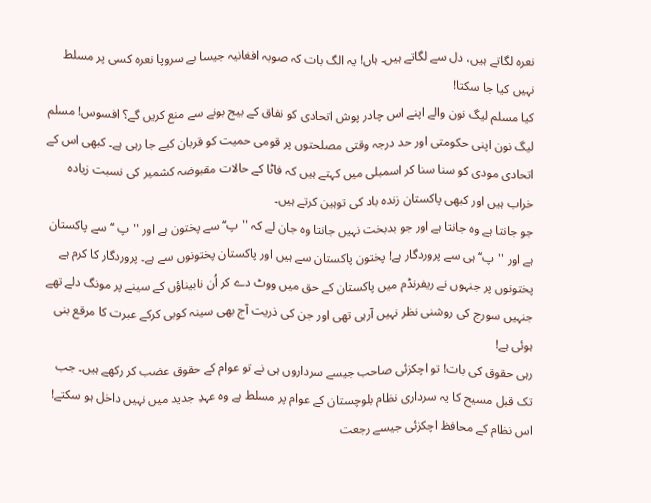نعرہ لگاتے ہیں، دل سے لگاتے ہیں۔ ہاں! یہ الگ بات کہ صوبہ افغانیہ جیسا بے سروپا نعرہ کسی پر مسلط نہیں کیا جا سکتا!
کیا مسلم لیگ نون والے اپنے اس چادر پوش اتحادی کو نفاق کے بیج بونے سے منع کریں گے؟ افسوس! مسلم لیگ نون اپنی حکومتی اور حد درجہ وقتی مصلحتوں پر قومی حمیت کو قربان کیے جا رہی ہے۔ کبھی اس کے اتحادی مودی کو سنا سنا کر اسمبلی میں کہتے ہیں کہ فاٹا کے حالات مقبوضہ کشمیر کی نسبت زیادہ خراب ہیں اور کبھی پاکستان زندہ باد کی توہین کرتے ہیں۔
جو جانتا ہے وہ جانتا ہے اور جو بدبخت نہیں جانتا وہ جان لے کہ ''پ‘‘ سے پختون ہے اور ''پ ‘‘ سے پاکستان ہے اور ''پ‘‘ ہی سے پروردگار ہے! پختون پاکستان سے ہیں اور پاکستان پختونوں سے ہے۔ پروردگار کا کرم ہے پختونوں پر جنہوں نے ریفرنڈم میں پاکستان کے حق میں ووٹ دے کر اُن نابیناؤں کے سینے پر مونگ دلے تھے جنہیں سورج کی روشنی نظر نہیں آرہی تھی اور جن کی ذریت آج بھی سینہ کوبی کرکے عبرت کا مرقع بنی ہوئی ہے!
رہی حقوق کی بات! تو اچکزئی صاحب جیسے سرداروں ہی نے تو عوام کے حقوق عضب کر رکھے ہیں۔ جب تک قبل مسیح کا یہ سرداری نظام بلوچستان کے عوام پر مسلط ہے وہ عہدِ جدید میں نہیں داخل ہو سکتے! اس نظام کے محافظ اچکزئی جیسے رجعت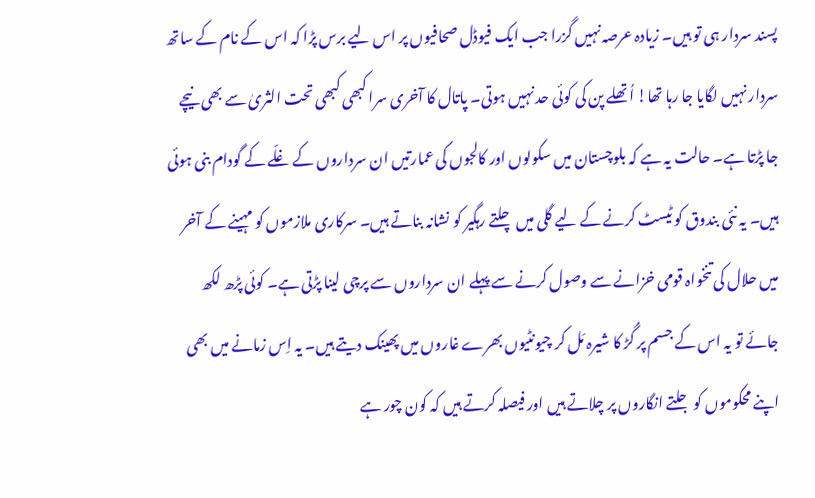پسند سردار ہی تو ہیں۔ زیادہ عرصہ نہیں گزرا جب ایک فیوڈل صحافیوں پر اس لیے برس پڑا کہ اس کے نام کے ساتھ سردار نہیں لگایا جا رہا تھا! اُتھلے پن کی کوئی حد نہیں ہوتی۔ پاتال کا آخری سرا کبھی کبھی تحت الثریٰ سے بھی نیچے جا پڑتا ہے۔ حالت یہ ہے کہ بلوچستان میں سکولوں اور کالجوں کی عمارتیں ان سرداروں کے غلّے کے گودام بنی ہوئی ہیں۔ یہ نئی بندوق کو ٹیسٹ کرنے کے لیے گلی میں چلتے رہگیر کو نشانہ بناتے ہیں۔ سرکاری ملازموں کو مہینے کے آخر میں حلال کی تنخواہ قومی خزانے سے وصول کرنے سے پہلے ان سرداروں سے پرچی لینا پڑتی ہے۔ کوئی پڑھ لکھ جائے تو یہ اس کے جسم پر گُڑ کا شیرہ مَل کر چیونٹیوں بھرے غاروں میں پھینک دیتے ہیں۔ یہ اِس زمانے میں بھی اپنے محکوموں کو جلتے انگاروں پر چلاتے ہیں اور فیصلہ کرتے ہیں کہ کون چور ہے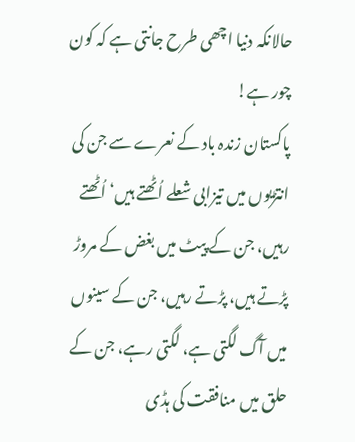حالانکہ دنیا اچھی طرح جانتی ہے کہ کون چور ہے!
پاکستان زندہ باد کے نعرے سے جن کی انتڑیوں میں تیزابی شعلے اُٹھتے ہیں‘ اُٹھتے رہیں، جن کے پیٹ میں بغض کے مروڑ پڑتے ہیں، پڑتے رہیں، جن کے سینوں میں آگ لگتی ہے، لگتی رہے، جن کے حلق میں منافقت کی ہڈی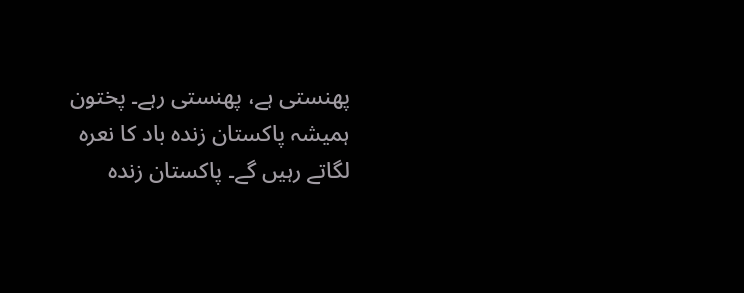پھنستی ہے، پھنستی رہے۔ پختون ہمیشہ پاکستان زندہ باد کا نعرہ لگاتے رہیں گے۔ پاکستان زندہ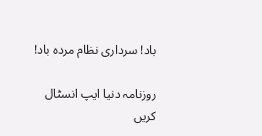باد! سرداری نظام مردہ باد!

روزنامہ دنیا ایپ انسٹال کریں